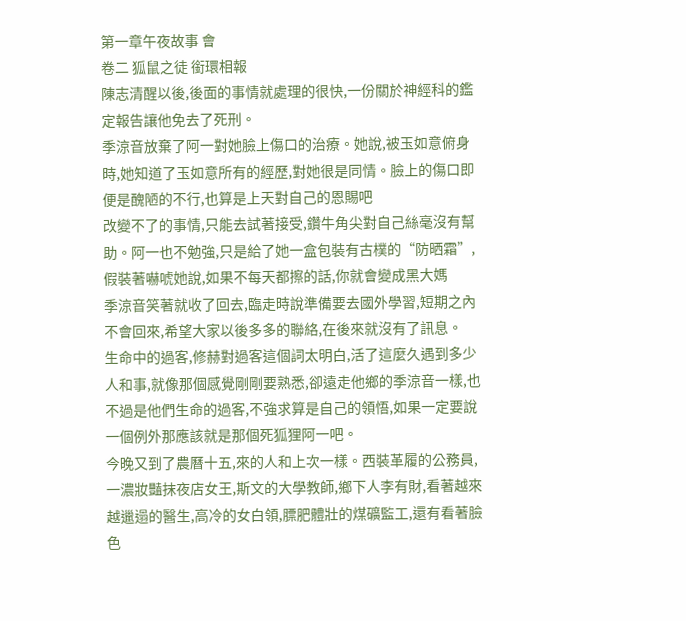第一章午夜故事 會
卷二 狐鼠之徒 銜環相報
陳志清醒以後,後面的事情就處理的很快,一份關於神經科的鑑定報告讓他免去了死刑。
季涼音放棄了阿一對她臉上傷口的治療。她說,被玉如意俯身時,她知道了玉如意所有的經歷,對她很是同情。臉上的傷口即便是醜陋的不行,也算是上天對自己的恩賜吧
改變不了的事情,只能去試著接受,鑽牛角尖對自己絲毫沒有幫助。阿一也不勉強,只是給了她一盒包裝有古樸的“防晒霜”,假裝著嚇唬她說,如果不每天都擦的話,你就會變成黑大媽
季涼音笑著就收了回去,臨走時說準備要去國外學習,短期之內不會回來,希望大家以後多多的聯絡,在後來就沒有了訊息。
生命中的過客,修赫對過客這個詞太明白,活了這麼久遇到多少人和事,就像那個感覺剛剛要熟悉,卻遠走他鄉的季涼音一樣,也不過是他們生命的過客,不強求算是自己的領悟,如果一定要說一個例外那應該就是那個死狐狸阿一吧。
今晚又到了農曆十五,來的人和上次一樣。西裝革履的公務員,一濃妝豔抹夜店女王,斯文的大學教師,鄉下人李有財,看著越來越邋遢的醫生,高冷的女白領,膘肥體壯的煤礦監工,還有看著臉色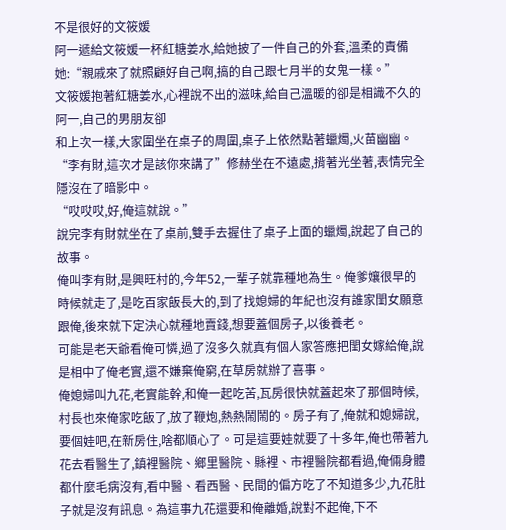不是很好的文筱媛
阿一遞給文筱媛一杯紅糖姜水,給她披了一件自己的外套,溫柔的責備她:“親戚來了就照顧好自己啊,搞的自己跟七月半的女鬼一樣。”
文筱媛抱著紅糖姜水,心裡說不出的滋味,給自己溫暖的卻是相識不久的阿一,自己的男朋友卻
和上次一樣,大家圍坐在桌子的周圍,桌子上依然點著蠟燭,火苗幽幽。
“李有財,這次才是該你來講了”修赫坐在不遠處,揹著光坐著,表情完全隱沒在了暗影中。
“哎哎哎,好,俺這就說。”
說完李有財就坐在了桌前,雙手去握住了桌子上面的蠟燭,說起了自己的故事。
俺叫李有財,是興旺村的,今年52,一輩子就靠種地為生。俺爹孃很早的時候就走了,是吃百家飯長大的,到了找媳婦的年紀也沒有誰家閨女願意跟俺,後來就下定決心就種地賣錢,想要蓋個房子,以後養老。
可能是老天爺看俺可憐,過了沒多久就真有個人家答應把閨女嫁給俺,說是相中了俺老實,還不嫌棄俺窮,在草房就辦了喜事。
俺媳婦叫九花,老實能幹,和俺一起吃苦,瓦房很快就蓋起來了那個時候,村長也來俺家吃飯了,放了鞭炮,熱熱鬧鬧的。房子有了,俺就和媳婦說,要個娃吧,在新房住,啥都順心了。可是這要娃就要了十多年,俺也帶著九花去看醫生了,鎮裡醫院、鄉里醫院、縣裡、市裡醫院都看過,俺倆身體都什麼毛病沒有,看中醫、看西醫、民間的偏方吃了不知道多少,九花肚子就是沒有訊息。為這事九花還要和俺離婚,說對不起俺,下不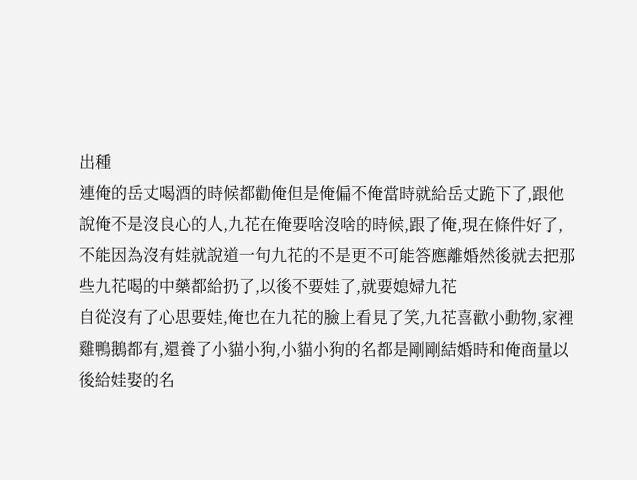出種
連俺的岳丈喝酒的時候都勸俺但是俺偏不俺當時就給岳丈跪下了,跟他說俺不是沒良心的人,九花在俺要啥沒啥的時候,跟了俺,現在條件好了,不能因為沒有娃就說道一句九花的不是更不可能答應離婚然後就去把那些九花喝的中藥都給扔了,以後不要娃了,就要媳婦九花
自從沒有了心思要娃,俺也在九花的臉上看見了笑,九花喜歡小動物,家裡雞鴨鵝都有,還養了小貓小狗,小貓小狗的名都是剛剛結婚時和俺商量以後給娃娶的名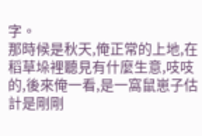字。
那時候是秋天,俺正常的上地,在稻草垛裡聽見有什麼生意,吱吱的,後來俺一看,是一窩鼠崽子估計是剛剛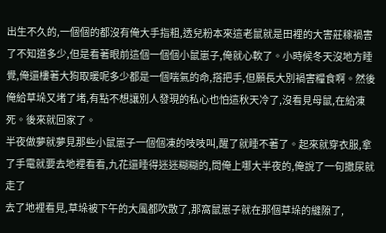出生不久的,一個個的都沒有俺大手指粗,透兒粉本來這老鼠就是田裡的大害莊稼禍害了不知道多少,但是看著眼前這個一個個小鼠崽子,俺就心軟了。小時候冬天沒地方睡覺,俺還樓著大狗取暖呢多少都是一個喘氣的命,搭把手,但願長大別禍害糧食啊。然後俺給草垛又堵了堵,有點不想讓別人發現的私心也怕這秋天冷了,沒看見母鼠,在給凍死。後來就回家了。
半夜做夢就夢見那些小鼠崽子一個個凍的吱吱叫,醒了就睡不著了。起來就穿衣服,拿了手電就要去地裡看看,九花還睡得迷迷糊糊的,問俺上哪大半夜的,俺說了一句撒尿就走了
去了地裡看見,草垛被下午的大風都吹散了,那窩鼠崽子就在那個草垛的縫隙了,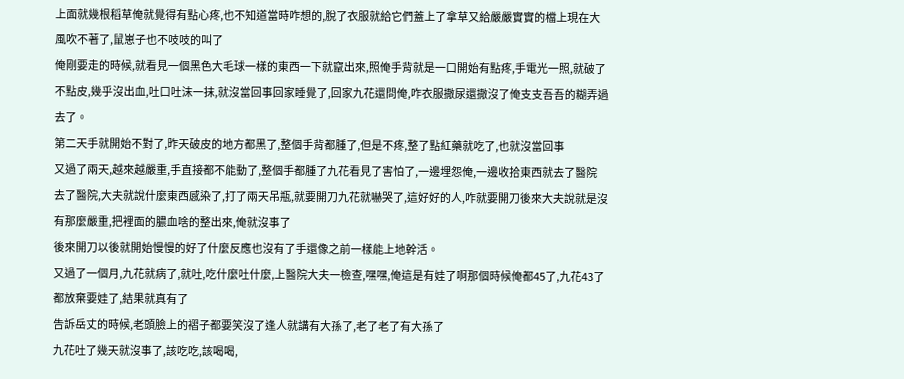上面就幾根稻草俺就覺得有點心疼,也不知道當時咋想的,脫了衣服就給它們蓋上了拿草又給嚴嚴實實的檔上現在大風吹不著了,鼠崽子也不吱吱的叫了
俺剛要走的時候,就看見一個黑色大毛球一樣的東西一下就竄出來,照俺手背就是一口開始有點疼,手電光一照,就破了不點皮,幾乎沒出血,吐口吐沫一抹,就沒當回事回家睡覺了,回家九花還問俺,咋衣服撒尿還撒沒了俺支支吾吾的糊弄過去了。
第二天手就開始不對了,昨天破皮的地方都黑了,整個手背都腫了,但是不疼,整了點紅藥就吃了,也就沒當回事
又過了兩天,越來越嚴重,手直接都不能動了,整個手都腫了九花看見了害怕了,一邊埋怨俺,一邊收拾東西就去了醫院
去了醫院,大夫就說什麼東西感染了,打了兩天吊瓶,就要開刀九花就嚇哭了,這好好的人,咋就要開刀後來大夫說就是沒有那麼嚴重,把裡面的膿血啥的整出來,俺就沒事了
後來開刀以後就開始慢慢的好了什麼反應也沒有了手還像之前一樣能上地幹活。
又過了一個月,九花就病了,就吐,吃什麼吐什麼,上醫院大夫一檢查,嘿嘿,俺這是有娃了啊那個時候俺都45了,九花43了都放棄要娃了,結果就真有了
告訴岳丈的時候,老頭臉上的褶子都要笑沒了逢人就講有大孫了,老了老了有大孫了
九花吐了幾天就沒事了,該吃吃,該喝喝,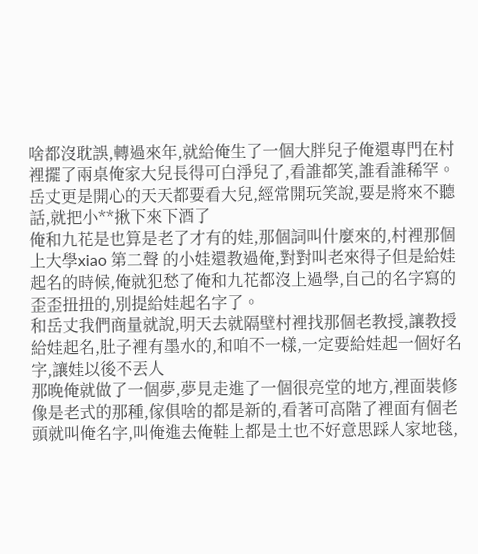啥都沒耽誤,轉過來年,就給俺生了一個大胖兒子俺還專門在村裡擺了兩桌俺家大兒長得可白淨兒了,看誰都笑,誰看誰稀罕。岳丈更是開心的天天都要看大兒,經常開玩笑說,要是將來不聽話,就把小**揪下來下酒了
俺和九花是也算是老了才有的娃,那個詞叫什麼來的,村裡那個上大學xiao 第二聲 的小娃還教過俺,對對叫老來得子但是給娃起名的時候,俺就犯愁了俺和九花都沒上過學,自己的名字寫的歪歪扭扭的,別提給娃起名字了。
和岳丈我們商量就說,明天去就隔壁村裡找那個老教授,讓教授給娃起名,肚子裡有墨水的,和咱不一樣,一定要給娃起一個好名字,讓娃以後不丟人
那晚俺就做了一個夢,夢見走進了一個很亮堂的地方,裡面裝修像是老式的那種,傢俱啥的都是新的,看著可高階了裡面有個老頭就叫俺名字,叫俺進去俺鞋上都是土也不好意思踩人家地毯,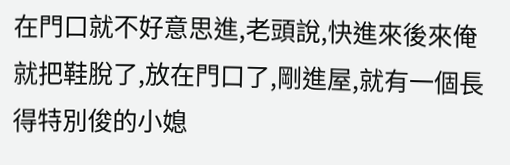在門口就不好意思進,老頭說,快進來後來俺就把鞋脫了,放在門口了,剛進屋,就有一個長得特別俊的小媳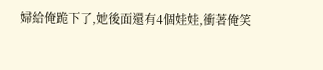婦給俺跪下了,她後面還有4個娃娃,衝著俺笑